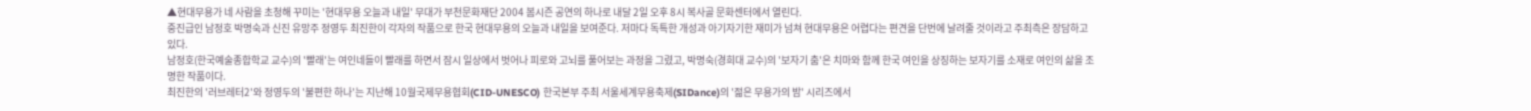▲현대무용가 네 사람을 초청해 꾸미는 '현대무용 오늘과 내일' 무대가 부천문화재단 2004 봄시즌 공연의 하나로 내달 2일 오후 8시 복사골 문화센터에서 열린다.
중진급인 남정호 박명숙과 신진 유망주 정영두 최진한이 각자의 작품으로 한국 현대무용의 오늘과 내일을 보여준다. 저마다 독특한 개성과 아기자기한 재미가 넘쳐 현대무용은 어렵다는 편견을 단번에 날려줄 것이라고 주최측은 장담하고 있다.
남정호(한국예술종합학교 교수)의 '빨래'는 여인네들이 빨래를 하면서 잠시 일상에서 벗어나 피로와 고뇌를 풀어보는 과정을 그렸고, 박명숙(경희대 교수)의 '보자기 춤'은 치마와 함께 한국 여인을 상징하는 보자기를 소재로 여인의 삶을 조명한 작품이다.
최진한의 '러브레터2'와 정영두의 '불편한 하나'는 지난해 10월국제무용협회(CID-UNESCO) 한국본부 주최 서울세계무용축제(SIDance)의 '젊은 무용가의 밤' 시리즈에서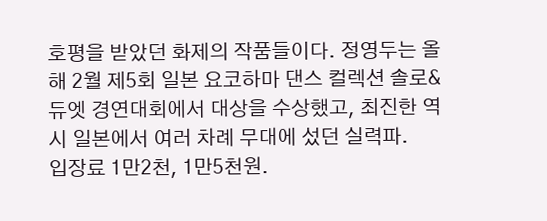호평을 받았던 화제의 작품들이다. 정영두는 올해 2월 제5회 일본 요코하마 댄스 컬렉션 솔로&듀엣 경연대회에서 대상을 수상했고, 최진한 역시 일본에서 여러 차례 무대에 섰던 실력파.
입장료 1만2천, 1만5천원.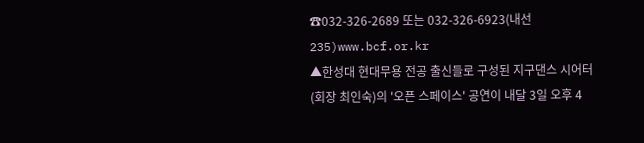☎032-326-2689 또는 032-326-6923(내선235)www.bcf.or.kr
▲한성대 현대무용 전공 출신들로 구성된 지구댄스 시어터(회장 최인숙)의 '오픈 스페이스' 공연이 내달 3일 오후 4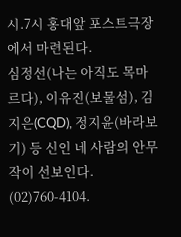시.7시 홍대앞 포스트극장에서 마련된다.
심정선(나는 아직도 목마르다), 이유진(보물섬), 김지은(CQD), 정지윤(바라보기) 등 신인 네 사람의 안무작이 선보인다. (02)760-4104.